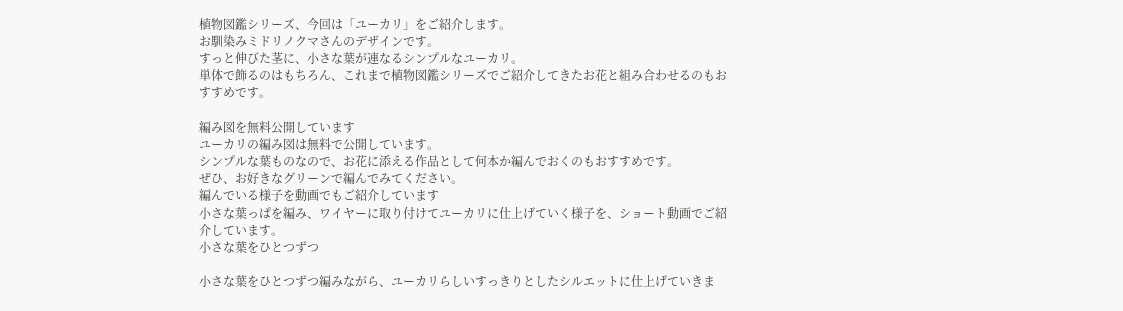植物図鑑シリーズ、今回は「ユーカリ」をご紹介します。
お馴染みミドリノクマさんのデザインです。
すっと伸びた茎に、小さな葉が連なるシンプルなユーカリ。
単体で飾るのはもちろん、これまで植物図鑑シリーズでご紹介してきたお花と組み合わせるのもおすすめです。

編み図を無料公開しています
ユーカリの編み図は無料で公開しています。
シンプルな葉ものなので、お花に添える作品として何本か編んでおくのもおすすめです。
ぜひ、お好きなグリーンで編んでみてください。
編んでいる様子を動画でもご紹介しています
小さな葉っぱを編み、ワイヤーに取り付けてユーカリに仕上げていく様子を、ショート動画でご紹介しています。
小さな葉をひとつずつ

小さな葉をひとつずつ編みながら、ユーカリらしいすっきりとしたシルエットに仕上げていきま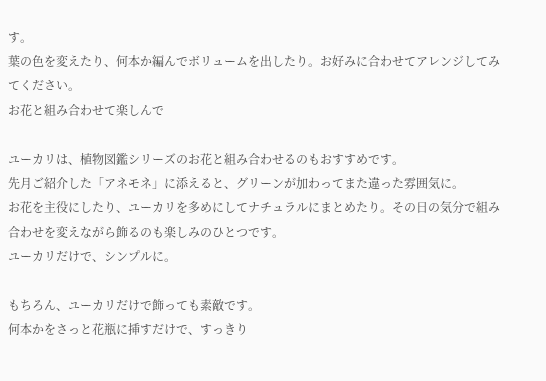す。
葉の色を変えたり、何本か編んでボリュームを出したり。お好みに合わせてアレンジしてみてください。
お花と組み合わせて楽しんで

ユーカリは、植物図鑑シリーズのお花と組み合わせるのもおすすめです。
先月ご紹介した「アネモネ」に添えると、グリーンが加わってまた違った雰囲気に。
お花を主役にしたり、ユーカリを多めにしてナチュラルにまとめたり。その日の気分で組み合わせを変えながら飾るのも楽しみのひとつです。
ユーカリだけで、シンプルに。

もちろん、ユーカリだけで飾っても素敵です。
何本かをさっと花瓶に挿すだけで、すっきり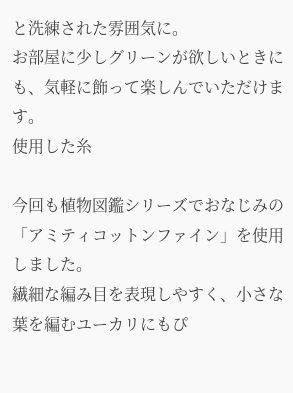と洗練された雰囲気に。
お部屋に少しグリーンが欲しいときにも、気軽に飾って楽しんでいただけます。
使用した糸

今回も植物図鑑シリーズでおなじみの「アミティコットンファイン」を使用しました。
繊細な編み目を表現しやすく、小さな葉を編むユーカリにもぴ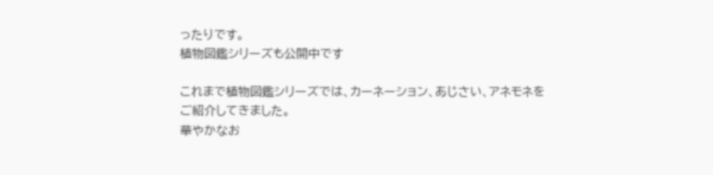ったりです。
植物図鑑シリーズも公開中です

これまで植物図鑑シリーズでは、カーネーション、あじさい、アネモネをご紹介してきました。
華やかなお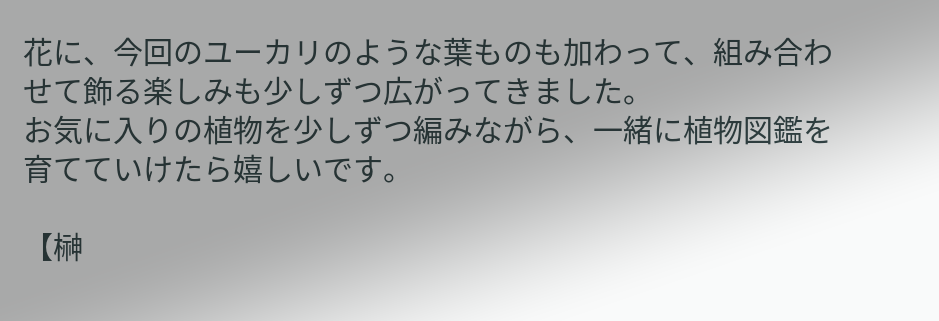花に、今回のユーカリのような葉ものも加わって、組み合わせて飾る楽しみも少しずつ広がってきました。
お気に入りの植物を少しずつ編みながら、一緒に植物図鑑を育てていけたら嬉しいです。

【榊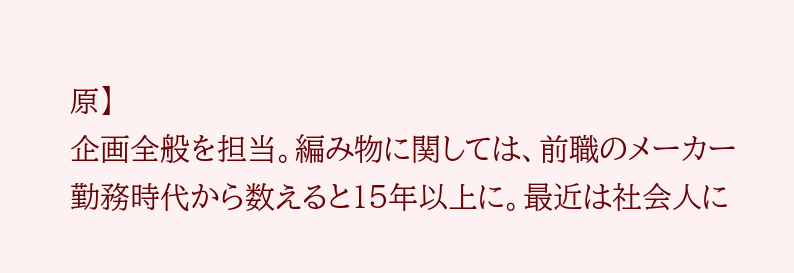原】
企画全般を担当。編み物に関しては、前職のメーカー勤務時代から数えると15年以上に。最近は社会人に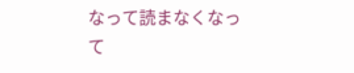なって読まなくなって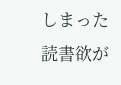しまった読書欲が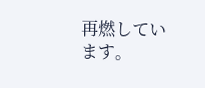再燃しています。